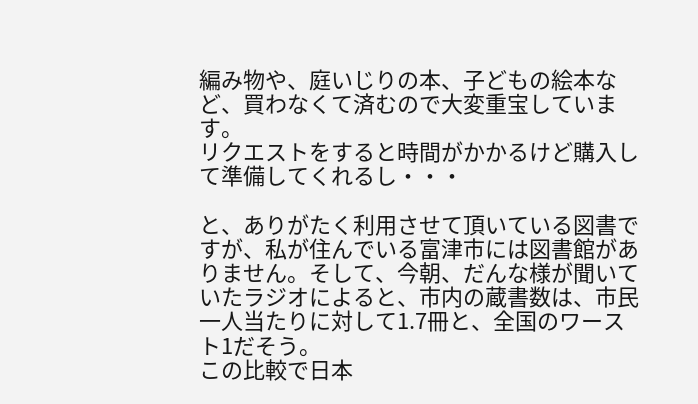編み物や、庭いじりの本、子どもの絵本など、買わなくて済むので大変重宝しています。
リクエストをすると時間がかかるけど購入して準備してくれるし・・・

と、ありがたく利用させて頂いている図書ですが、私が住んでいる富津市には図書館がありません。そして、今朝、だんな様が聞いていたラジオによると、市内の蔵書数は、市民一人当たりに対して1.7冊と、全国のワースト1だそう。
この比較で日本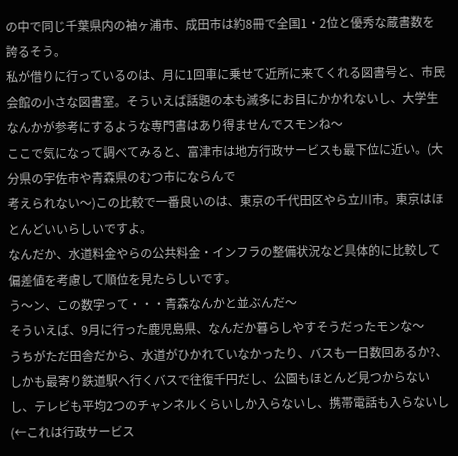の中で同じ千葉県内の袖ヶ浦市、成田市は約8冊で全国1・2位と優秀な蔵書数を誇るそう。
私が借りに行っているのは、月に1回車に乗せて近所に来てくれる図書号と、市民会館の小さな図書室。そういえば話題の本も滅多にお目にかかれないし、大学生なんかが参考にするような専門書はあり得ませんでスモンね〜
ここで気になって調べてみると、富津市は地方行政サービスも最下位に近い。(大分県の宇佐市や青森県のむつ市にならんで
考えられない〜)この比較で一番良いのは、東京の千代田区やら立川市。東京はほとんどいいらしいですよ。
なんだか、水道料金やらの公共料金・インフラの整備状況など具体的に比較して偏差値を考慮して順位を見たらしいです。
う〜ン、この数字って・・・青森なんかと並ぶんだ〜
そういえば、9月に行った鹿児島県、なんだか暮らしやすそうだったモンな〜
うちがただ田舎だから、水道がひかれていなかったり、バスも一日数回あるか?、しかも最寄り鉄道駅へ行くバスで往復千円だし、公園もほとんど見つからないし、テレビも平均2つのチャンネルくらいしか入らないし、携帯電話も入らないし(←これは行政サービス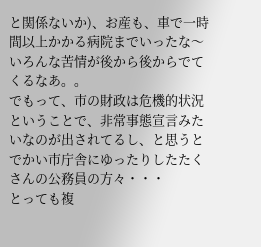と関係ないか)、お産も、車で一時間以上かかる病院までいったな〜
いろんな苦情が後から後からでてくるなあ。。
でもって、市の財政は危機的状況ということで、非常事態宣言みたいなのが出されてるし、と思うとでかい市庁舎にゆったりしたたくさんの公務員の方々・・・
とっても複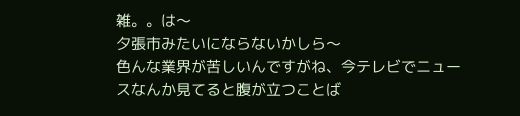雑。。は〜
夕張市みたいにならないかしら〜
色んな業界が苦しいんですがね、今テレビでニュースなんか見てると腹が立つことば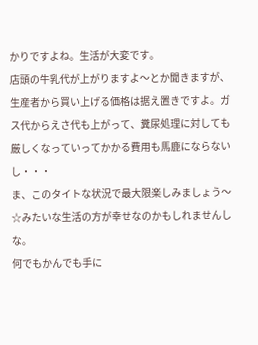かりですよね。生活が大変です。
店頭の牛乳代が上がりますよ〜とか聞きますが、生産者から買い上げる価格は据え置きですよ。ガス代からえさ代も上がって、糞尿処理に対しても厳しくなっていってかかる費用も馬鹿にならないし・・・
ま、このタイトな状況で最大限楽しみましょう〜☆みたいな生活の方が幸せなのかもしれませんしな。
何でもかんでも手に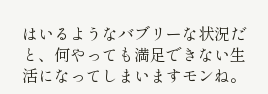はいるようなバブリーな状況だと、何やっても満足できない生活になってしまいますモンね。